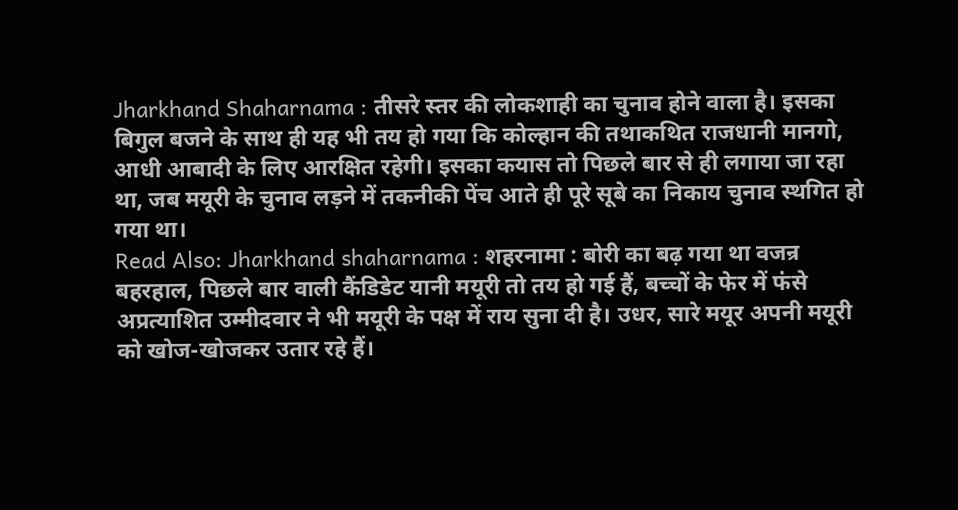Jharkhand Shaharnama : तीसरे स्तर की लोकशाही का चुनाव होने वाला है। इसका बिगुल बजने के साथ ही यह भी तय हो गया कि कोल्हान की तथाकथित राजधानी मानगो, आधी आबादी के लिए आरक्षित रहेगी। इसका कयास तो पिछले बार से ही लगाया जा रहा था, जब मयूरी के चुनाव लड़ने में तकनीकी पेंच आते ही पूरे सूबे का निकाय चुनाव स्थगित हो गया था।
Read Also: Jharkhand shaharnama : शहरनामा : बोरी का बढ़ गया था वजन्र
बहरहाल, पिछले बार वाली कैंडिडेट यानी मयूरी तो तय हो गई हैं, बच्चों के फेर में फंसे अप्रत्याशित उम्मीदवार ने भी मयूरी के पक्ष में राय सुना दी है। उधर, सारे मयूर अपनी मयूरी को खोज-खोजकर उतार रहे हैं।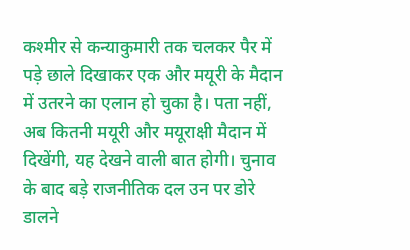कश्मीर से कन्याकुमारी तक चलकर पैर में पड़े छाले दिखाकर एक और मयूरी के मैदान में उतरने का एलान हो चुका है। पता नहीं, अब कितनी मयूरी और मयूराक्षी मैदान में दिखेंगी, यह देखने वाली बात होगी। चुनाव के बाद बड़े राजनीतिक दल उन पर डोरे डालने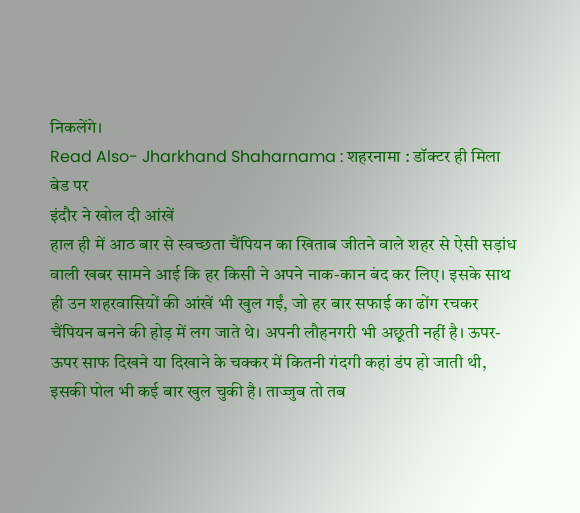निकलेंगे।
Read Also- Jharkhand Shaharnama : शहरनामा : डॉक्टर ही मिला बेड पर
इंदौर ने खोल दी आंखें
हाल ही में आठ बार से स्वच्छता चैंपियन का खिताब जीतने वाले शहर से ऐसी सड़ांध वाली खबर सामने आई कि हर किसी ने अपने नाक-कान बंद कर लिए। इसके साथ ही उन शहरवासियों की आंखें भी खुल गईं, जो हर बार सफाई का ढोंग रचकर चैंपियन बनने की होड़ में लग जाते थे। अपनी लौहनगरी भी अछूती नहीं है। ऊपर-ऊपर साफ दिखने या दिखाने के चक्कर में कितनी गंदगी कहां डंप हो जाती थी, इसकी पोल भी कई बार खुल चुकी है। ताज्जुब तो तब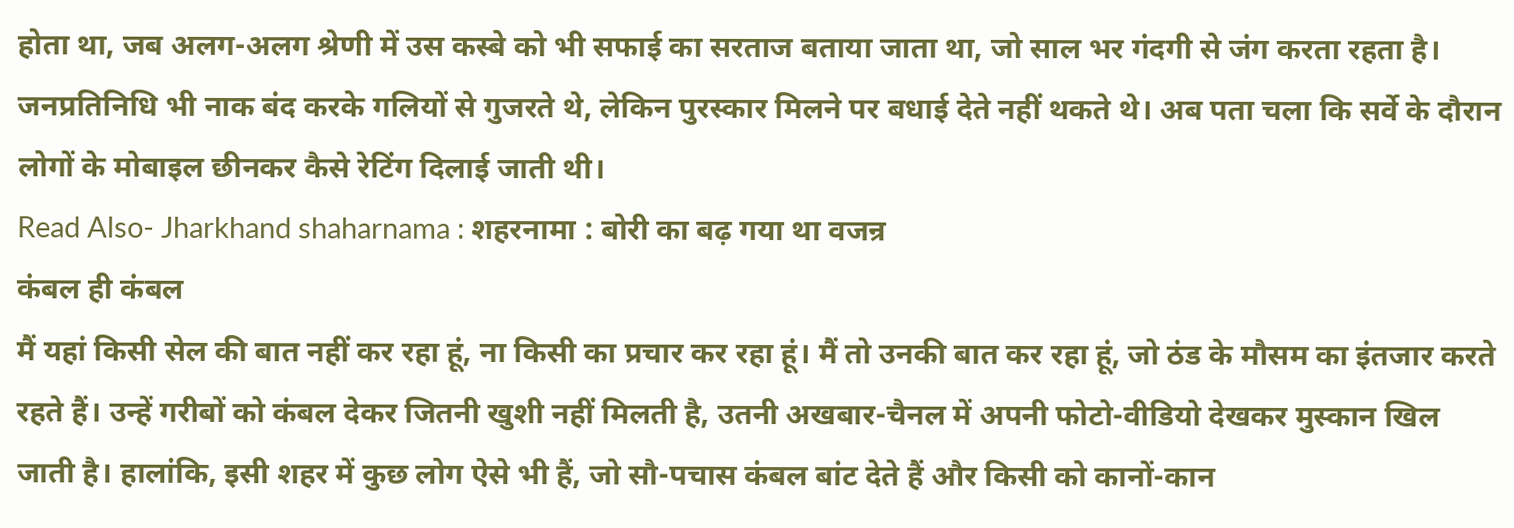होता था, जब अलग-अलग श्रेणी में उस कस्बे को भी सफाई का सरताज बताया जाता था, जो साल भर गंदगी से जंग करता रहता है। जनप्रतिनिधि भी नाक बंद करके गलियों से गुजरते थे, लेकिन पुरस्कार मिलने पर बधाई देते नहीं थकते थे। अब पता चला कि सर्वे के दौरान लोगों के मोबाइल छीनकर कैसे रेटिंग दिलाई जाती थी।
Read Also- Jharkhand shaharnama : शहरनामा : बोरी का बढ़ गया था वजन्र
कंबल ही कंबल
मैं यहां किसी सेल की बात नहीं कर रहा हूं, ना किसी का प्रचार कर रहा हूं। मैं तो उनकी बात कर रहा हूं, जो ठंड के मौसम का इंतजार करते रहते हैं। उन्हें गरीबों को कंबल देकर जितनी खुशी नहीं मिलती है, उतनी अखबार-चैनल में अपनी फोटो-वीडियो देखकर मुस्कान खिल जाती है। हालांकि, इसी शहर में कुछ लोग ऐसे भी हैं, जो सौ-पचास कंबल बांट देते हैं और किसी को कानों-कान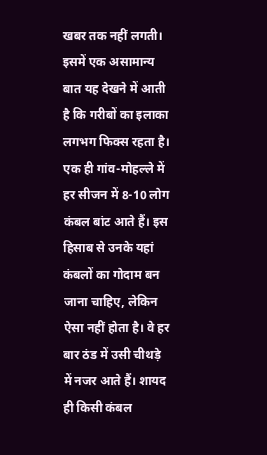खबर तक नहीं लगती। इसमें एक असामान्य बात यह देखने में आती है कि गरीबों का इलाका लगभग फिक्स रहता है। एक ही गांव-मोहल्ले में हर सीजन में 8-10 लोग कंबल बांट आते हैं। इस हिसाब से उनके यहां कंबलों का गोदाम बन जाना चाहिए, लेकिन ऐसा नहीं होता है। वे हर बार ठंड में उसी चीथड़े में नजर आते हैं। शायद ही किसी कंबल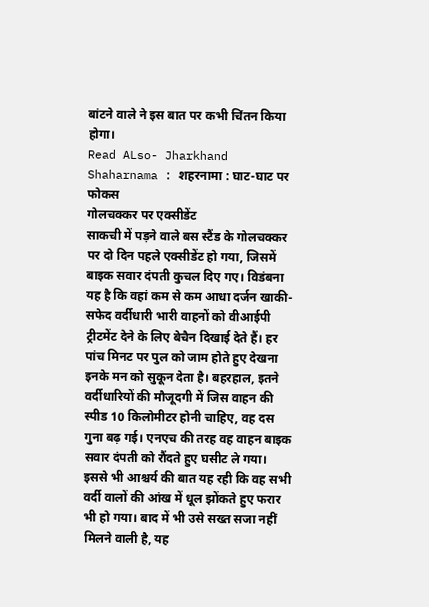बांटने वाले ने इस बात पर कभी चिंतन किया होगा।
Read ALso- Jharkhand Shaharnama : शहरनामा : घाट-घाट पर फोकस
गोलचक्कर पर एक्सीडेंट
साकची में पड़ने वाले बस स्टैंड के गोलचक्कर पर दो दिन पहले एक्सीडेंट हो गया, जिसमें बाइक सवार दंपती कुचल दिए गए। विडंबना यह है कि वहां कम से कम आधा दर्जन खाकी-सफेद वर्दीधारी भारी वाहनों को वीआईपी ट्रीटमेंट देने के लिए बेचैन दिखाई देते हैं। हर पांच मिनट पर पुल को जाम होते हुए देखना इनके मन को सुकून देता है। बहरहाल, इतने वर्दीधारियों की मौजूदगी में जिस वाहन की स्पीड 10 किलोमीटर होनी चाहिए, वह दस गुना बढ़ गई। एनएच की तरह वह वाहन बाइक सवार दंपती को रौंदते हुए घसीट ले गया। इससे भी आश्चर्य की बात यह रही कि वह सभी वर्दी वालों की आंख में धूल झोंकते हुए फरार भी हो गया। बाद में भी उसे सख्त सजा नहीं मिलने वाली है, यह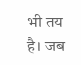भी तय है। जब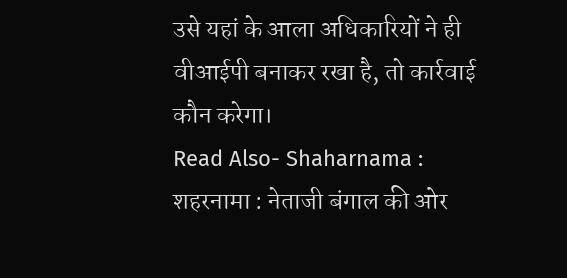उसे यहां के आला अधिकारियों ने ही वीआईपी बनाकर रखा है, तो कार्रवाई कौन करेगा।
Read Also- Shaharnama : शहरनामा : नेताजी बंगाल की ओर